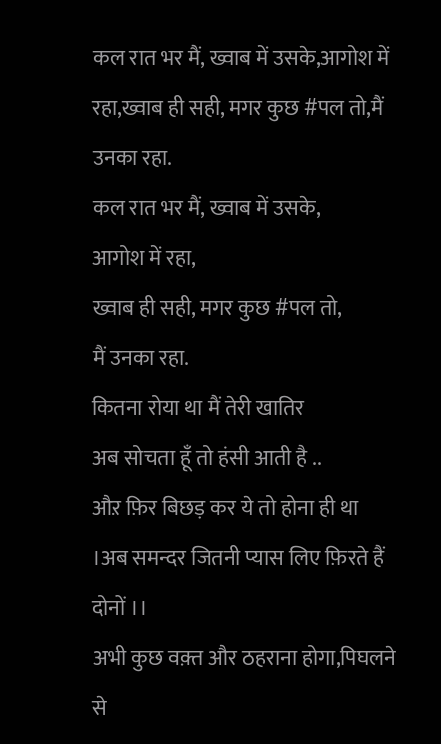कल रात भर मैं, ख्वाब में उसके,आगोश में रहा,ख्वाब ही सही, मगर कुछ #पल तो,मैं उनका रहा.
कल रात भर मैं, ख्वाब में उसके,
आगोश में रहा,
ख्वाब ही सही, मगर कुछ #पल तो,
मैं उनका रहा.
कितना रोया था मैं तेरी खातिर
अब सोचता हूँ तो हंसी आती है ..
औऱ फ़िर बिछड़ कर ये तो होना ही था ।अब समन्दर जितनी प्यास लिए फ़िरते हैं दोनों ।।
अभी कुछ वक़्त और ठहराना होगा,पिघलने से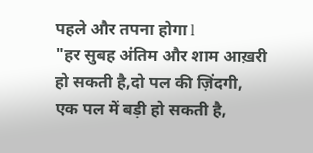पहले और तपना होगा l
"हर सुबह अंतिम और शाम आख़री हो सकती है,दो पल की ज़िंदगी, एक पल में बड़ी हो सकती है,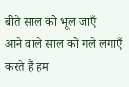बीते साल को भूल जाएँ
आने वाले साल को गले लगाएँ
करते हैं हम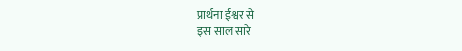प्रार्थना ईश्वर से
इस साल सारे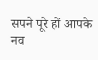सपने पूरे हों आपके
नव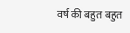वर्ष की बहुत बहुत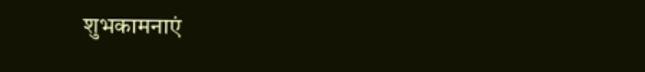शुभकामनाएं